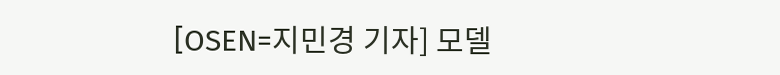[OSEN=지민경 기자] 모델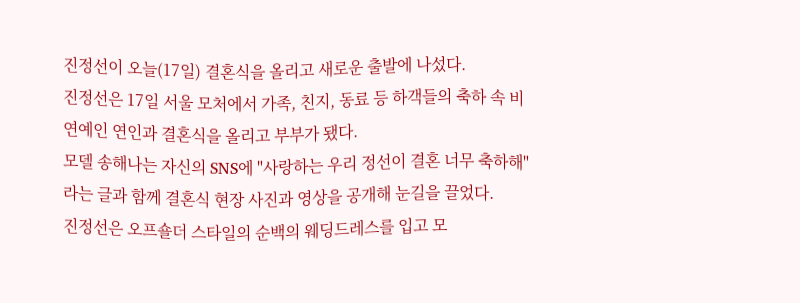진정선이 오늘(17일) 결혼식을 올리고 새로운 출발에 나섰다.
진정선은 17일 서울 모처에서 가족, 친지, 동료 등 하객들의 축하 속 비연예인 연인과 결혼식을 올리고 부부가 됐다.
모델 송해나는 자신의 SNS에 "사랑하는 우리 정선이 결혼 너무 축하해"라는 글과 함께 결혼식 현장 사진과 영상을 공개해 눈길을 끌었다.
진정선은 오프숄더 스타일의 순백의 웨딩드레스를 입고 모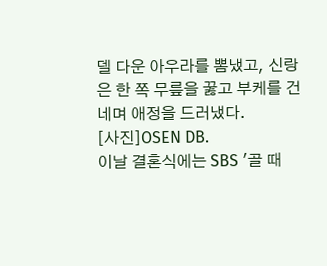델 다운 아우라를 뽐냈고, 신랑은 한 쪽 무릎을 꿇고 부케를 건네며 애정을 드러냈다.
[사진]OSEN DB.
이날 결혼식에는 SBS '골 때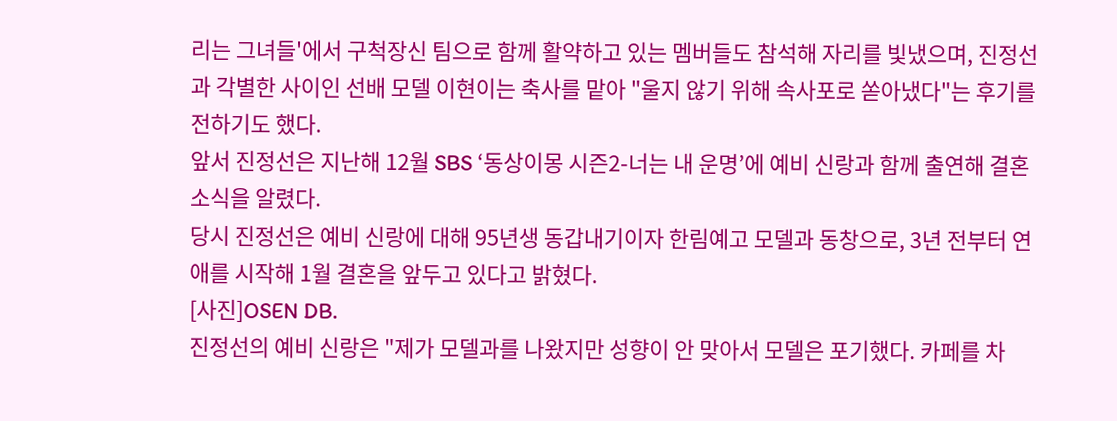리는 그녀들'에서 구척장신 팀으로 함께 활약하고 있는 멤버들도 참석해 자리를 빛냈으며, 진정선과 각별한 사이인 선배 모델 이현이는 축사를 맡아 "울지 않기 위해 속사포로 쏟아냈다"는 후기를 전하기도 했다.
앞서 진정선은 지난해 12월 SBS ‘동상이몽 시즌2-너는 내 운명’에 예비 신랑과 함께 출연해 결혼 소식을 알렸다.
당시 진정선은 예비 신랑에 대해 95년생 동갑내기이자 한림예고 모델과 동창으로, 3년 전부터 연애를 시작해 1월 결혼을 앞두고 있다고 밝혔다.
[사진]OSEN DB.
진정선의 예비 신랑은 "제가 모델과를 나왔지만 성향이 안 맞아서 모델은 포기했다. 카페를 차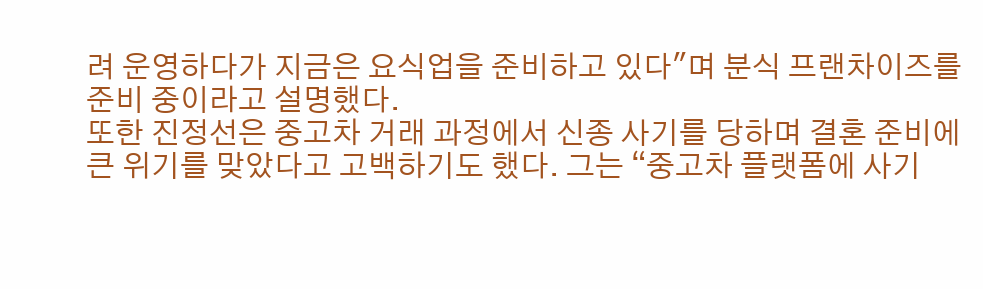려 운영하다가 지금은 요식업을 준비하고 있다"며 분식 프랜차이즈를 준비 중이라고 설명했다.
또한 진정선은 중고차 거래 과정에서 신종 사기를 당하며 결혼 준비에 큰 위기를 맞았다고 고백하기도 했다. 그는 “중고차 플랫폼에 사기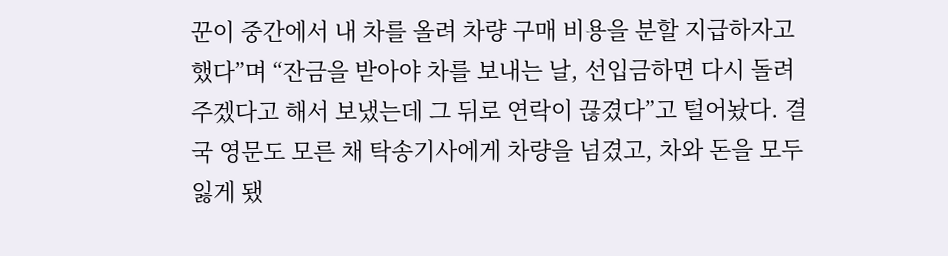꾼이 중간에서 내 차를 올려 차량 구매 비용을 분할 지급하자고 했다”며 “잔금을 받아야 차를 보내는 날, 선입금하면 다시 돌려주겠다고 해서 보냈는데 그 뒤로 연락이 끊겼다”고 털어놨다. 결국 영문도 모른 채 탁송기사에게 차량을 넘겼고, 차와 돈을 모두 잃게 됐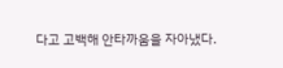다고 고백해 안타까움을 자아냈다.